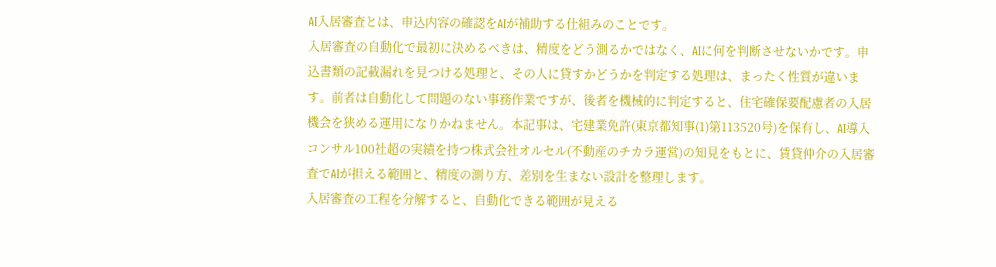AI入居審査とは、申込内容の確認をAIが補助する仕組みのことです。
入居審査の自動化で最初に決めるべきは、精度をどう測るかではなく、AIに何を判断させないかです。申込書類の記載漏れを見つける処理と、その人に貸すかどうかを判定する処理は、まったく性質が違います。前者は自動化して問題のない事務作業ですが、後者を機械的に判定すると、住宅確保要配慮者の入居機会を狭める運用になりかねません。本記事は、宅建業免許(東京都知事(1)第113520号)を保有し、AI導入コンサル100社超の実績を持つ株式会社オルセル(不動産のチカラ運営)の知見をもとに、賃貸仲介の入居審査でAIが担える範囲と、精度の測り方、差別を生まない設計を整理します。
入居審査の工程を分解すると、自動化できる範囲が見える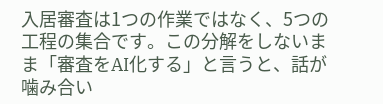入居審査は1つの作業ではなく、5つの工程の集合です。この分解をしないまま「審査をAI化する」と言うと、話が噛み合い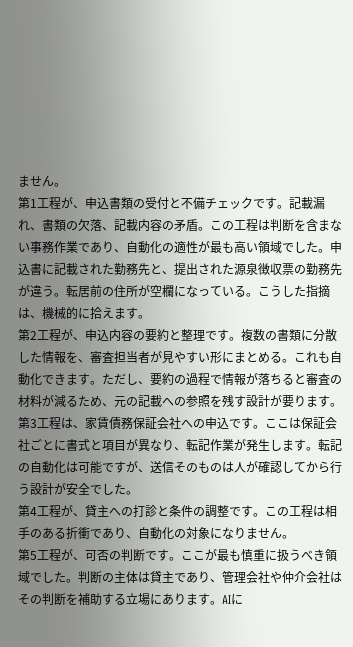ません。
第1工程が、申込書類の受付と不備チェックです。記載漏れ、書類の欠落、記載内容の矛盾。この工程は判断を含まない事務作業であり、自動化の適性が最も高い領域でした。申込書に記載された勤務先と、提出された源泉徴収票の勤務先が違う。転居前の住所が空欄になっている。こうした指摘は、機械的に拾えます。
第2工程が、申込内容の要約と整理です。複数の書類に分散した情報を、審査担当者が見やすい形にまとめる。これも自動化できます。ただし、要約の過程で情報が落ちると審査の材料が減るため、元の記載への参照を残す設計が要ります。
第3工程は、家賃債務保証会社への申込です。ここは保証会社ごとに書式と項目が異なり、転記作業が発生します。転記の自動化は可能ですが、送信そのものは人が確認してから行う設計が安全でした。
第4工程が、貸主への打診と条件の調整です。この工程は相手のある折衝であり、自動化の対象になりません。
第5工程が、可否の判断です。ここが最も慎重に扱うべき領域でした。判断の主体は貸主であり、管理会社や仲介会社はその判断を補助する立場にあります。AIに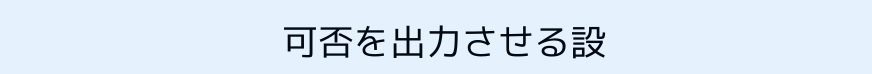可否を出力させる設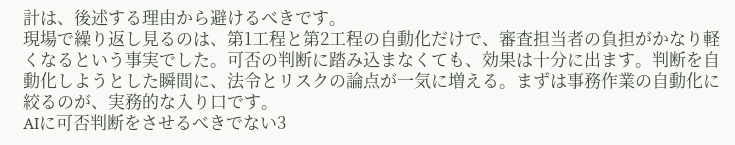計は、後述する理由から避けるべきです。
現場で繰り返し見るのは、第1工程と第2工程の自動化だけで、審査担当者の負担がかなり軽くなるという事実でした。可否の判断に踏み込まなくても、効果は十分に出ます。判断を自動化しようとした瞬間に、法令とリスクの論点が一気に増える。まずは事務作業の自動化に絞るのが、実務的な入り口です。
AIに可否判断をさせるべきでない3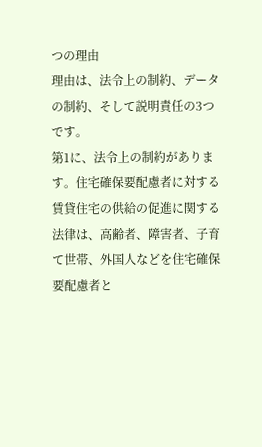つの理由
理由は、法令上の制約、データの制約、そして説明責任の3つです。
第1に、法令上の制約があります。住宅確保要配慮者に対する賃貸住宅の供給の促進に関する法律は、高齢者、障害者、子育て世帯、外国人などを住宅確保要配慮者と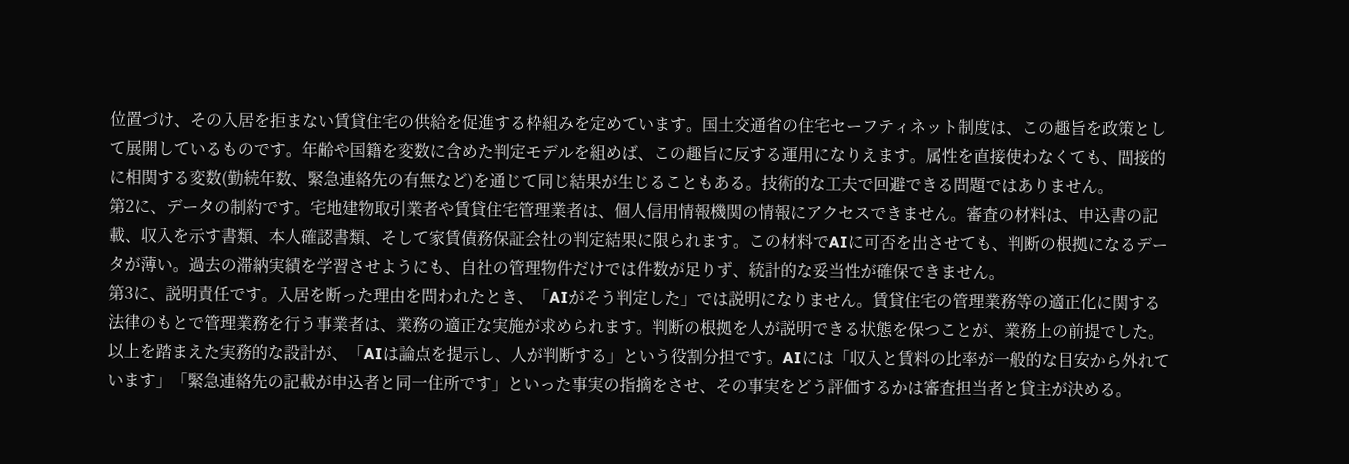位置づけ、その入居を拒まない賃貸住宅の供給を促進する枠組みを定めています。国土交通省の住宅セーフティネット制度は、この趣旨を政策として展開しているものです。年齢や国籍を変数に含めた判定モデルを組めば、この趣旨に反する運用になりえます。属性を直接使わなくても、間接的に相関する変数(勤続年数、緊急連絡先の有無など)を通じて同じ結果が生じることもある。技術的な工夫で回避できる問題ではありません。
第2に、データの制約です。宅地建物取引業者や賃貸住宅管理業者は、個人信用情報機関の情報にアクセスできません。審査の材料は、申込書の記載、収入を示す書類、本人確認書類、そして家賃債務保証会社の判定結果に限られます。この材料でAIに可否を出させても、判断の根拠になるデータが薄い。過去の滞納実績を学習させようにも、自社の管理物件だけでは件数が足りず、統計的な妥当性が確保できません。
第3に、説明責任です。入居を断った理由を問われたとき、「AIがそう判定した」では説明になりません。賃貸住宅の管理業務等の適正化に関する法律のもとで管理業務を行う事業者は、業務の適正な実施が求められます。判断の根拠を人が説明できる状態を保つことが、業務上の前提でした。
以上を踏まえた実務的な設計が、「AIは論点を提示し、人が判断する」という役割分担です。AIには「収入と賃料の比率が一般的な目安から外れています」「緊急連絡先の記載が申込者と同一住所です」といった事実の指摘をさせ、その事実をどう評価するかは審査担当者と貸主が決める。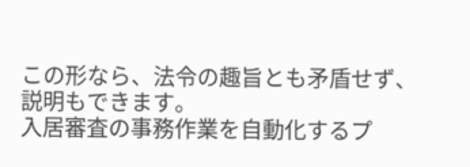この形なら、法令の趣旨とも矛盾せず、説明もできます。
入居審査の事務作業を自動化するプ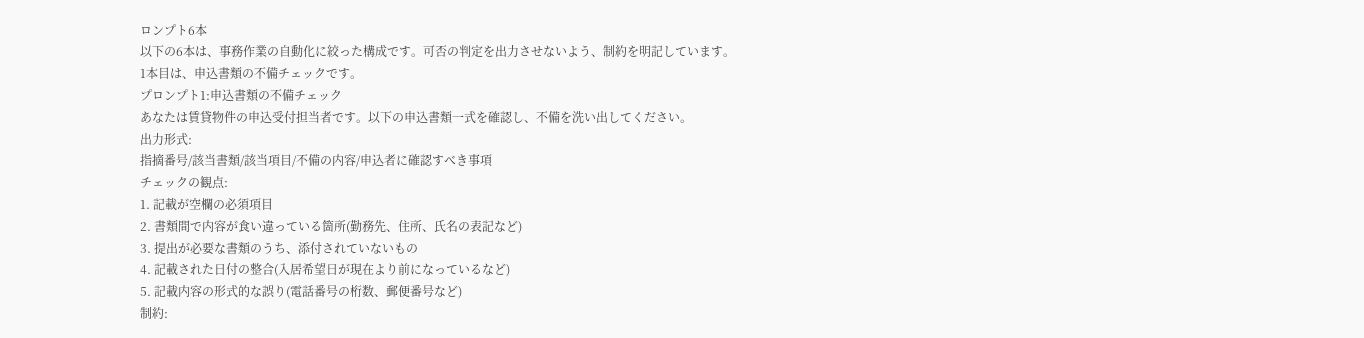ロンプト6本
以下の6本は、事務作業の自動化に絞った構成です。可否の判定を出力させないよう、制約を明記しています。
1本目は、申込書類の不備チェックです。
プロンプト1:申込書類の不備チェック
あなたは賃貸物件の申込受付担当者です。以下の申込書類一式を確認し、不備を洗い出してください。
出力形式:
指摘番号/該当書類/該当項目/不備の内容/申込者に確認すべき事項
チェックの観点:
1. 記載が空欄の必須項目
2. 書類間で内容が食い違っている箇所(勤務先、住所、氏名の表記など)
3. 提出が必要な書類のうち、添付されていないもの
4. 記載された日付の整合(入居希望日が現在より前になっているなど)
5. 記載内容の形式的な誤り(電話番号の桁数、郵便番号など)
制約: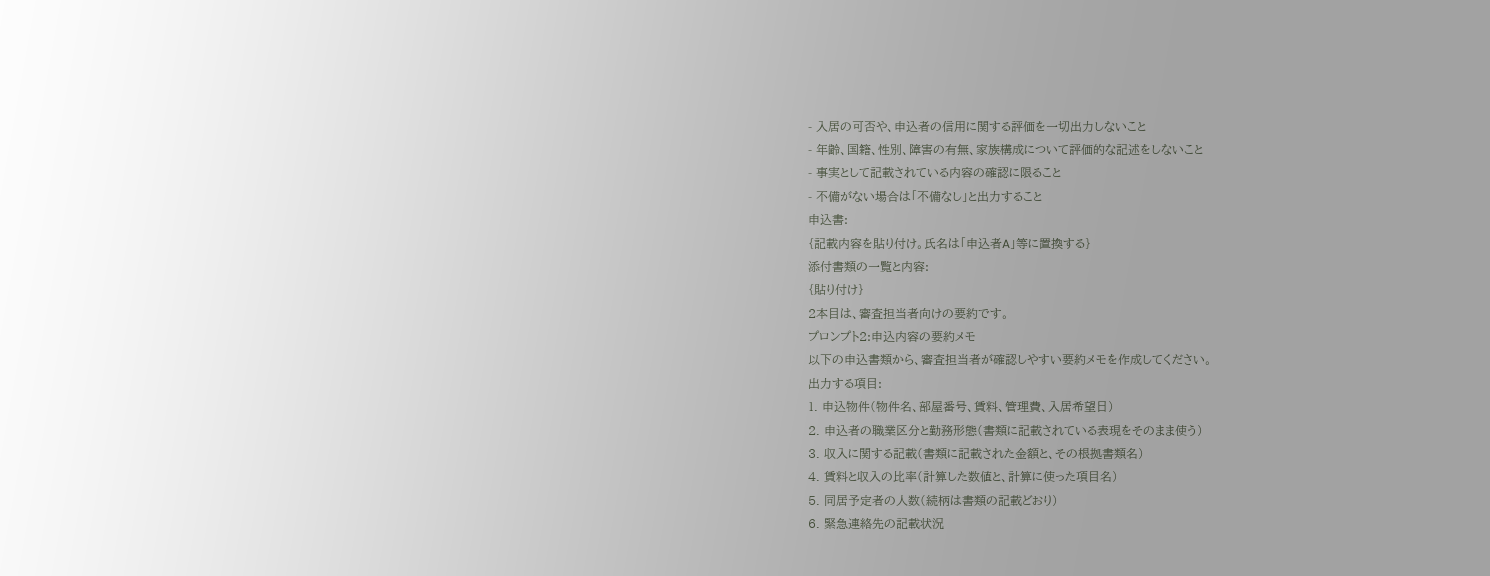- 入居の可否や、申込者の信用に関する評価を一切出力しないこと
- 年齢、国籍、性別、障害の有無、家族構成について評価的な記述をしないこと
- 事実として記載されている内容の確認に限ること
- 不備がない場合は「不備なし」と出力すること
申込書:
{記載内容を貼り付け。氏名は「申込者A」等に置換する}
添付書類の一覧と内容:
{貼り付け}
2本目は、審査担当者向けの要約です。
プロンプト2:申込内容の要約メモ
以下の申込書類から、審査担当者が確認しやすい要約メモを作成してください。
出力する項目:
1. 申込物件(物件名、部屋番号、賃料、管理費、入居希望日)
2. 申込者の職業区分と勤務形態(書類に記載されている表現をそのまま使う)
3. 収入に関する記載(書類に記載された金額と、その根拠書類名)
4. 賃料と収入の比率(計算した数値と、計算に使った項目名)
5. 同居予定者の人数(続柄は書類の記載どおり)
6. 緊急連絡先の記載状況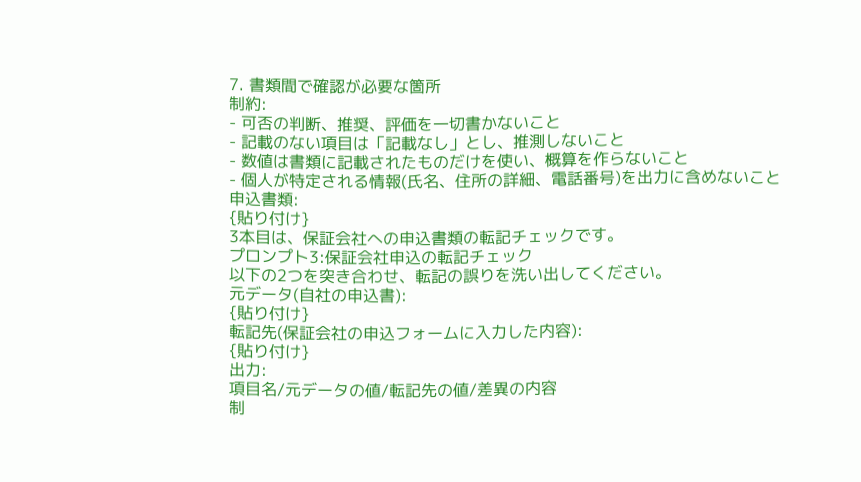7. 書類間で確認が必要な箇所
制約:
- 可否の判断、推奨、評価を一切書かないこと
- 記載のない項目は「記載なし」とし、推測しないこと
- 数値は書類に記載されたものだけを使い、概算を作らないこと
- 個人が特定される情報(氏名、住所の詳細、電話番号)を出力に含めないこと
申込書類:
{貼り付け}
3本目は、保証会社への申込書類の転記チェックです。
プロンプト3:保証会社申込の転記チェック
以下の2つを突き合わせ、転記の誤りを洗い出してください。
元データ(自社の申込書):
{貼り付け}
転記先(保証会社の申込フォームに入力した内容):
{貼り付け}
出力:
項目名/元データの値/転記先の値/差異の内容
制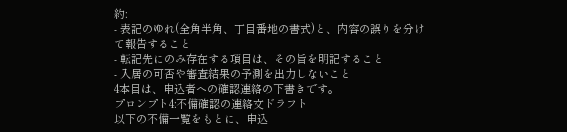約:
- 表記のゆれ(全角半角、丁目番地の書式)と、内容の誤りを分けて報告すること
- 転記先にのみ存在する項目は、その旨を明記すること
- 入居の可否や審査結果の予測を出力しないこと
4本目は、申込者への確認連絡の下書きです。
プロンプト4:不備確認の連絡文ドラフト
以下の不備一覧をもとに、申込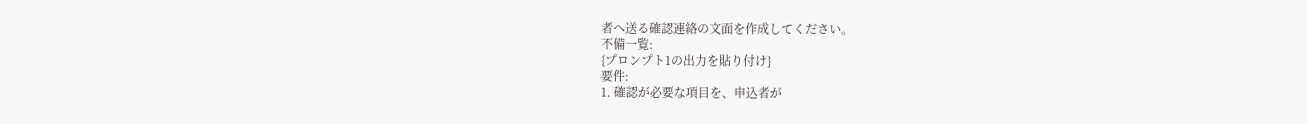者へ送る確認連絡の文面を作成してください。
不備一覧:
{プロンプト1の出力を貼り付け}
要件:
1. 確認が必要な項目を、申込者が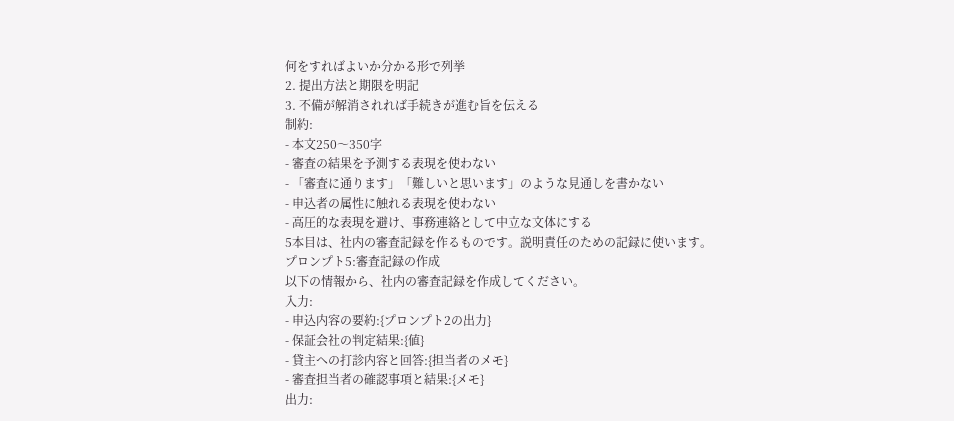何をすればよいか分かる形で列挙
2. 提出方法と期限を明記
3. 不備が解消されれば手続きが進む旨を伝える
制約:
- 本文250〜350字
- 審査の結果を予測する表現を使わない
- 「審査に通ります」「難しいと思います」のような見通しを書かない
- 申込者の属性に触れる表現を使わない
- 高圧的な表現を避け、事務連絡として中立な文体にする
5本目は、社内の審査記録を作るものです。説明責任のための記録に使います。
プロンプト5:審査記録の作成
以下の情報から、社内の審査記録を作成してください。
入力:
- 申込内容の要約:{プロンプト2の出力}
- 保証会社の判定結果:{値}
- 貸主への打診内容と回答:{担当者のメモ}
- 審査担当者の確認事項と結果:{メモ}
出力: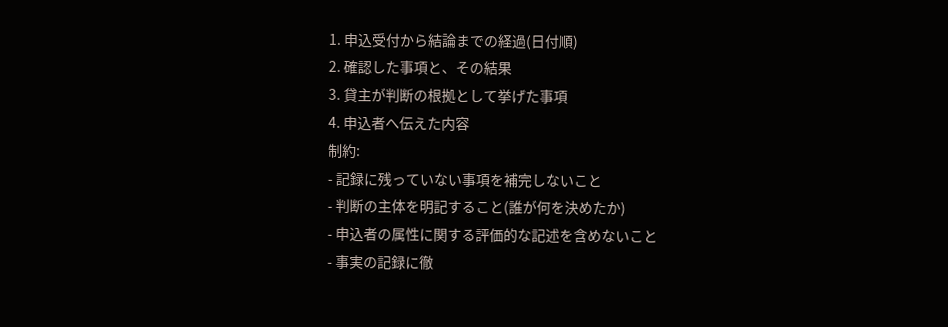1. 申込受付から結論までの経過(日付順)
2. 確認した事項と、その結果
3. 貸主が判断の根拠として挙げた事項
4. 申込者へ伝えた内容
制約:
- 記録に残っていない事項を補完しないこと
- 判断の主体を明記すること(誰が何を決めたか)
- 申込者の属性に関する評価的な記述を含めないこと
- 事実の記録に徹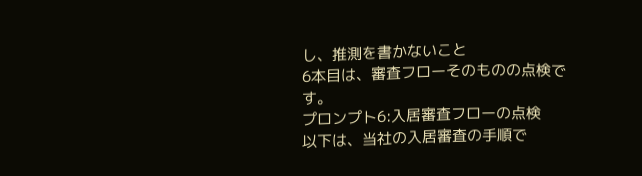し、推測を書かないこと
6本目は、審査フローそのものの点検です。
プロンプト6:入居審査フローの点検
以下は、当社の入居審査の手順で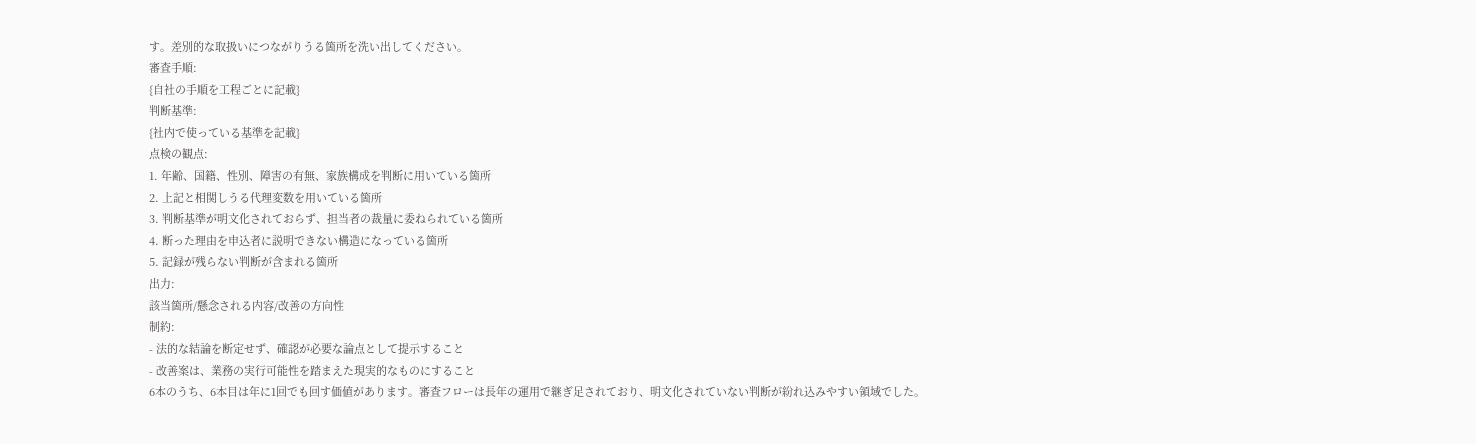す。差別的な取扱いにつながりうる箇所を洗い出してください。
審査手順:
{自社の手順を工程ごとに記載}
判断基準:
{社内で使っている基準を記載}
点検の観点:
1. 年齢、国籍、性別、障害の有無、家族構成を判断に用いている箇所
2. 上記と相関しうる代理変数を用いている箇所
3. 判断基準が明文化されておらず、担当者の裁量に委ねられている箇所
4. 断った理由を申込者に説明できない構造になっている箇所
5. 記録が残らない判断が含まれる箇所
出力:
該当箇所/懸念される内容/改善の方向性
制約:
- 法的な結論を断定せず、確認が必要な論点として提示すること
- 改善案は、業務の実行可能性を踏まえた現実的なものにすること
6本のうち、6本目は年に1回でも回す価値があります。審査フローは長年の運用で継ぎ足されており、明文化されていない判断が紛れ込みやすい領域でした。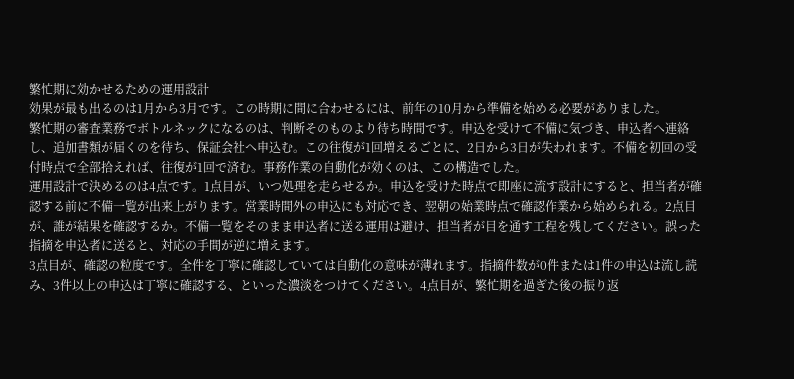繁忙期に効かせるための運用設計
効果が最も出るのは1月から3月です。この時期に間に合わせるには、前年の10月から準備を始める必要がありました。
繁忙期の審査業務でボトルネックになるのは、判断そのものより待ち時間です。申込を受けて不備に気づき、申込者へ連絡し、追加書類が届くのを待ち、保証会社へ申込む。この往復が1回増えるごとに、2日から3日が失われます。不備を初回の受付時点で全部拾えれば、往復が1回で済む。事務作業の自動化が効くのは、この構造でした。
運用設計で決めるのは4点です。1点目が、いつ処理を走らせるか。申込を受けた時点で即座に流す設計にすると、担当者が確認する前に不備一覧が出来上がります。営業時間外の申込にも対応でき、翌朝の始業時点で確認作業から始められる。2点目が、誰が結果を確認するか。不備一覧をそのまま申込者に送る運用は避け、担当者が目を通す工程を残してください。誤った指摘を申込者に送ると、対応の手間が逆に増えます。
3点目が、確認の粒度です。全件を丁寧に確認していては自動化の意味が薄れます。指摘件数が0件または1件の申込は流し読み、3件以上の申込は丁寧に確認する、といった濃淡をつけてください。4点目が、繁忙期を過ぎた後の振り返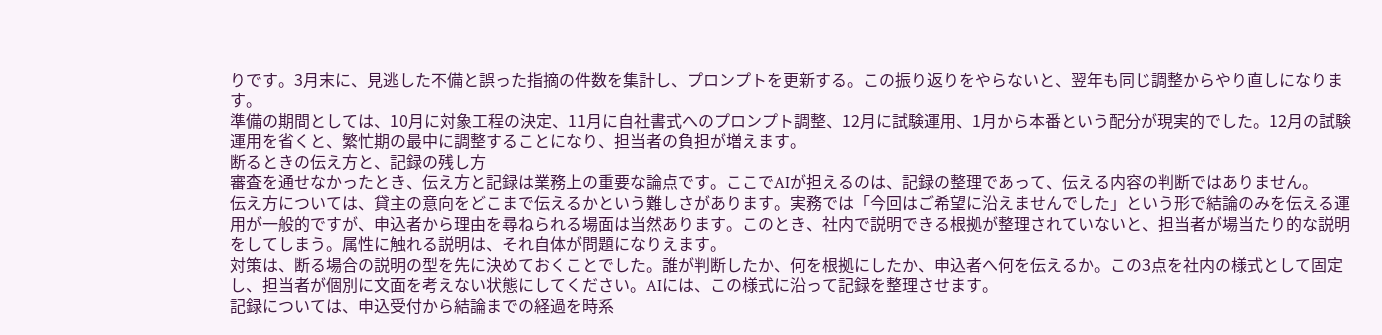りです。3月末に、見逃した不備と誤った指摘の件数を集計し、プロンプトを更新する。この振り返りをやらないと、翌年も同じ調整からやり直しになります。
準備の期間としては、10月に対象工程の決定、11月に自社書式へのプロンプト調整、12月に試験運用、1月から本番という配分が現実的でした。12月の試験運用を省くと、繁忙期の最中に調整することになり、担当者の負担が増えます。
断るときの伝え方と、記録の残し方
審査を通せなかったとき、伝え方と記録は業務上の重要な論点です。ここでAIが担えるのは、記録の整理であって、伝える内容の判断ではありません。
伝え方については、貸主の意向をどこまで伝えるかという難しさがあります。実務では「今回はご希望に沿えませんでした」という形で結論のみを伝える運用が一般的ですが、申込者から理由を尋ねられる場面は当然あります。このとき、社内で説明できる根拠が整理されていないと、担当者が場当たり的な説明をしてしまう。属性に触れる説明は、それ自体が問題になりえます。
対策は、断る場合の説明の型を先に決めておくことでした。誰が判断したか、何を根拠にしたか、申込者へ何を伝えるか。この3点を社内の様式として固定し、担当者が個別に文面を考えない状態にしてください。AIには、この様式に沿って記録を整理させます。
記録については、申込受付から結論までの経過を時系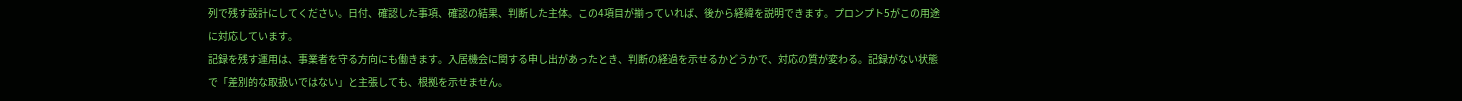列で残す設計にしてください。日付、確認した事項、確認の結果、判断した主体。この4項目が揃っていれば、後から経緯を説明できます。プロンプト5がこの用途に対応しています。
記録を残す運用は、事業者を守る方向にも働きます。入居機会に関する申し出があったとき、判断の経過を示せるかどうかで、対応の質が変わる。記録がない状態で「差別的な取扱いではない」と主張しても、根拠を示せません。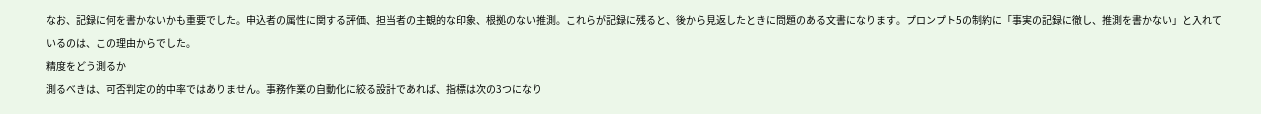なお、記録に何を書かないかも重要でした。申込者の属性に関する評価、担当者の主観的な印象、根拠のない推測。これらが記録に残ると、後から見返したときに問題のある文書になります。プロンプト5の制約に「事実の記録に徹し、推測を書かない」と入れているのは、この理由からでした。
精度をどう測るか
測るべきは、可否判定の的中率ではありません。事務作業の自動化に絞る設計であれば、指標は次の3つになり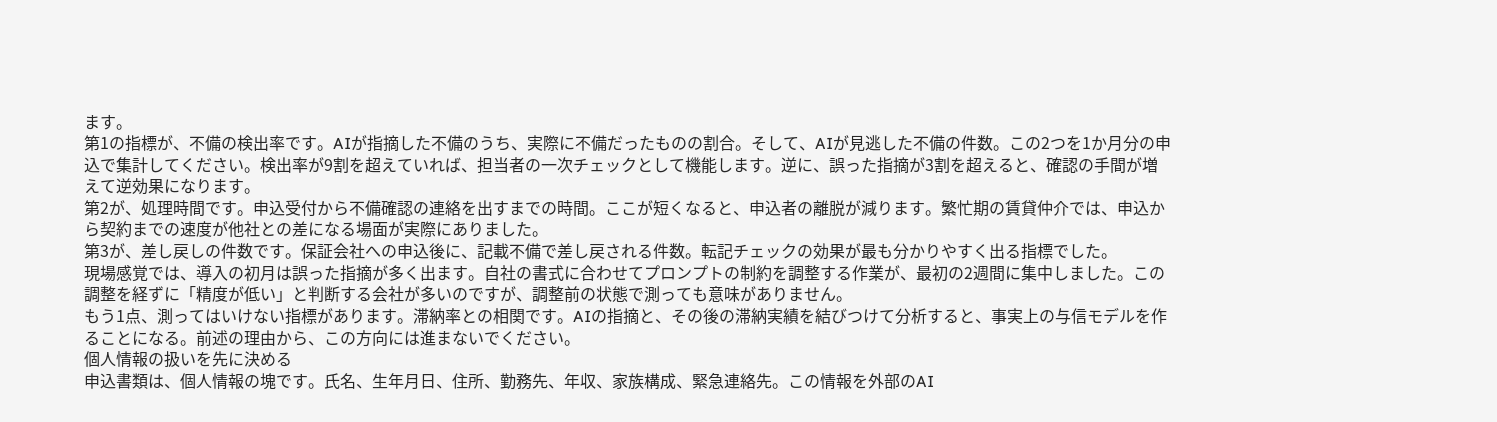ます。
第1の指標が、不備の検出率です。AIが指摘した不備のうち、実際に不備だったものの割合。そして、AIが見逃した不備の件数。この2つを1か月分の申込で集計してください。検出率が9割を超えていれば、担当者の一次チェックとして機能します。逆に、誤った指摘が3割を超えると、確認の手間が増えて逆効果になります。
第2が、処理時間です。申込受付から不備確認の連絡を出すまでの時間。ここが短くなると、申込者の離脱が減ります。繁忙期の賃貸仲介では、申込から契約までの速度が他社との差になる場面が実際にありました。
第3が、差し戻しの件数です。保証会社への申込後に、記載不備で差し戻される件数。転記チェックの効果が最も分かりやすく出る指標でした。
現場感覚では、導入の初月は誤った指摘が多く出ます。自社の書式に合わせてプロンプトの制約を調整する作業が、最初の2週間に集中しました。この調整を経ずに「精度が低い」と判断する会社が多いのですが、調整前の状態で測っても意味がありません。
もう1点、測ってはいけない指標があります。滞納率との相関です。AIの指摘と、その後の滞納実績を結びつけて分析すると、事実上の与信モデルを作ることになる。前述の理由から、この方向には進まないでください。
個人情報の扱いを先に決める
申込書類は、個人情報の塊です。氏名、生年月日、住所、勤務先、年収、家族構成、緊急連絡先。この情報を外部のAI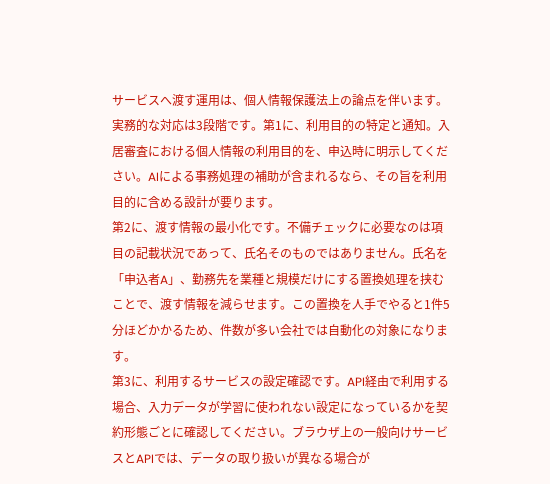サービスへ渡す運用は、個人情報保護法上の論点を伴います。
実務的な対応は3段階です。第1に、利用目的の特定と通知。入居審査における個人情報の利用目的を、申込時に明示してください。AIによる事務処理の補助が含まれるなら、その旨を利用目的に含める設計が要ります。
第2に、渡す情報の最小化です。不備チェックに必要なのは項目の記載状況であって、氏名そのものではありません。氏名を「申込者A」、勤務先を業種と規模だけにする置換処理を挟むことで、渡す情報を減らせます。この置換を人手でやると1件5分ほどかかるため、件数が多い会社では自動化の対象になります。
第3に、利用するサービスの設定確認です。API経由で利用する場合、入力データが学習に使われない設定になっているかを契約形態ごとに確認してください。ブラウザ上の一般向けサービスとAPIでは、データの取り扱いが異なる場合が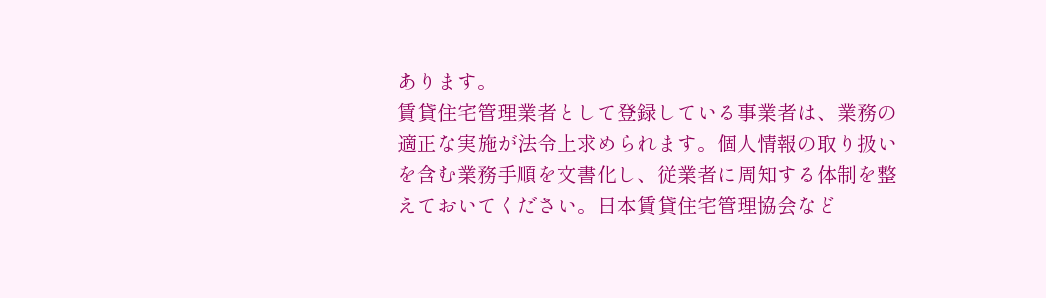あります。
賃貸住宅管理業者として登録している事業者は、業務の適正な実施が法令上求められます。個人情報の取り扱いを含む業務手順を文書化し、従業者に周知する体制を整えておいてください。日本賃貸住宅管理協会など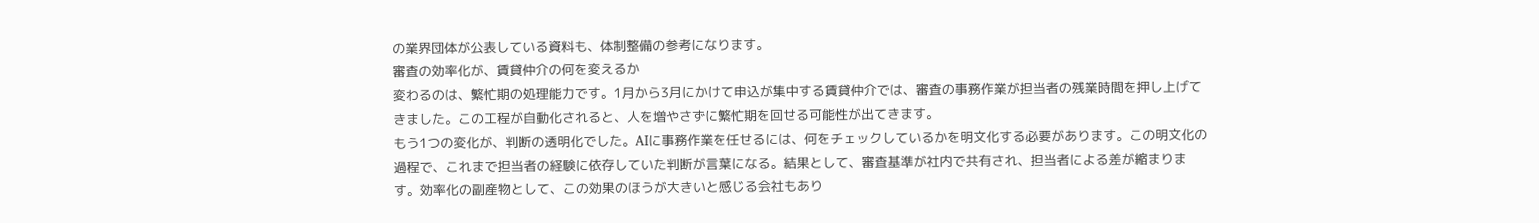の業界団体が公表している資料も、体制整備の参考になります。
審査の効率化が、賃貸仲介の何を変えるか
変わるのは、繁忙期の処理能力です。1月から3月にかけて申込が集中する賃貸仲介では、審査の事務作業が担当者の残業時間を押し上げてきました。この工程が自動化されると、人を増やさずに繁忙期を回せる可能性が出てきます。
もう1つの変化が、判断の透明化でした。AIに事務作業を任せるには、何をチェックしているかを明文化する必要があります。この明文化の過程で、これまで担当者の経験に依存していた判断が言葉になる。結果として、審査基準が社内で共有され、担当者による差が縮まります。効率化の副産物として、この効果のほうが大きいと感じる会社もあり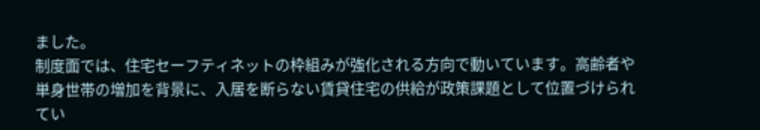ました。
制度面では、住宅セーフティネットの枠組みが強化される方向で動いています。高齢者や単身世帯の増加を背景に、入居を断らない賃貸住宅の供給が政策課題として位置づけられてい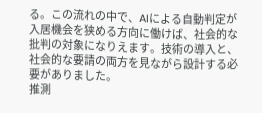る。この流れの中で、AIによる自動判定が入居機会を狭める方向に働けば、社会的な批判の対象になりえます。技術の導入と、社会的な要請の両方を見ながら設計する必要がありました。
推測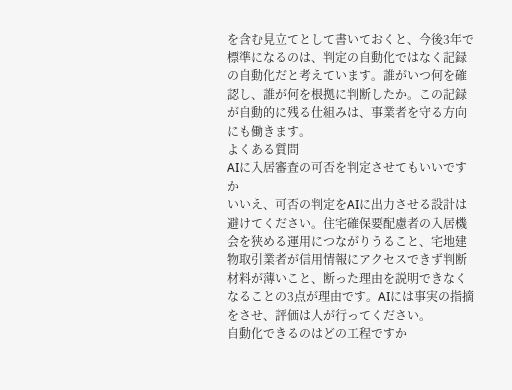を含む見立てとして書いておくと、今後3年で標準になるのは、判定の自動化ではなく記録の自動化だと考えています。誰がいつ何を確認し、誰が何を根拠に判断したか。この記録が自動的に残る仕組みは、事業者を守る方向にも働きます。
よくある質問
AIに入居審査の可否を判定させてもいいですか
いいえ、可否の判定をAIに出力させる設計は避けてください。住宅確保要配慮者の入居機会を狭める運用につながりうること、宅地建物取引業者が信用情報にアクセスできず判断材料が薄いこと、断った理由を説明できなくなることの3点が理由です。AIには事実の指摘をさせ、評価は人が行ってください。
自動化できるのはどの工程ですか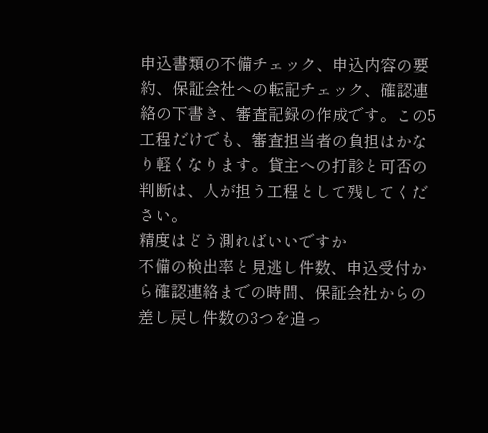申込書類の不備チェック、申込内容の要約、保証会社への転記チェック、確認連絡の下書き、審査記録の作成です。この5工程だけでも、審査担当者の負担はかなり軽くなります。貸主への打診と可否の判断は、人が担う工程として残してください。
精度はどう測ればいいですか
不備の検出率と見逃し件数、申込受付から確認連絡までの時間、保証会社からの差し戻し件数の3つを追っ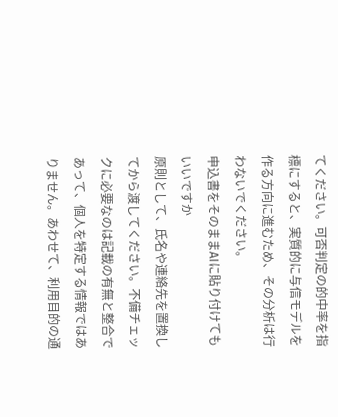てください。可否判定の的中率を指標にすると、実質的に与信モデルを作る方向に進むため、その分析は行わないでください。
申込書をそのままAIに貼り付けてもいいですか
原則として、氏名や連絡先を置換してから渡してください。不備チェックに必要なのは記載の有無と整合であって、個人を特定する情報ではありません。あわせて、利用目的の通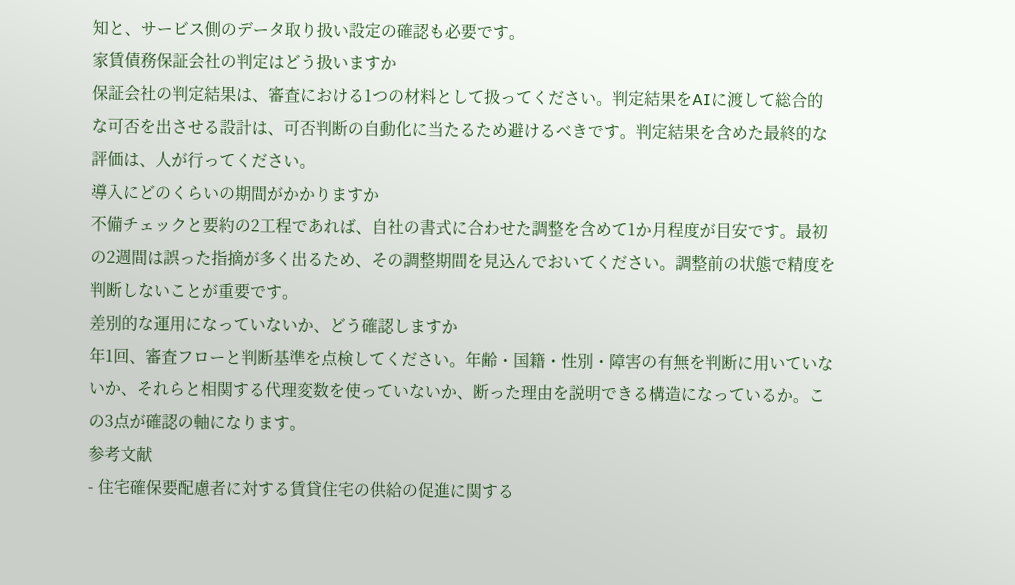知と、サービス側のデータ取り扱い設定の確認も必要です。
家賃債務保証会社の判定はどう扱いますか
保証会社の判定結果は、審査における1つの材料として扱ってください。判定結果をAIに渡して総合的な可否を出させる設計は、可否判断の自動化に当たるため避けるべきです。判定結果を含めた最終的な評価は、人が行ってください。
導入にどのくらいの期間がかかりますか
不備チェックと要約の2工程であれば、自社の書式に合わせた調整を含めて1か月程度が目安です。最初の2週間は誤った指摘が多く出るため、その調整期間を見込んでおいてください。調整前の状態で精度を判断しないことが重要です。
差別的な運用になっていないか、どう確認しますか
年1回、審査フローと判断基準を点検してください。年齢・国籍・性別・障害の有無を判断に用いていないか、それらと相関する代理変数を使っていないか、断った理由を説明できる構造になっているか。この3点が確認の軸になります。
参考文献
- 住宅確保要配慮者に対する賃貸住宅の供給の促進に関する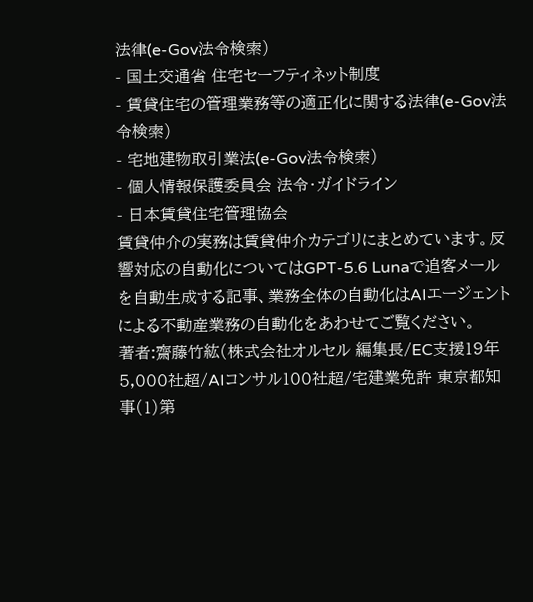法律(e-Gov法令検索)
- 国土交通省 住宅セーフティネット制度
- 賃貸住宅の管理業務等の適正化に関する法律(e-Gov法令検索)
- 宅地建物取引業法(e-Gov法令検索)
- 個人情報保護委員会 法令・ガイドライン
- 日本賃貸住宅管理協会
賃貸仲介の実務は賃貸仲介カテゴリにまとめています。反響対応の自動化についてはGPT-5.6 Lunaで追客メールを自動生成する記事、業務全体の自動化はAIエージェントによる不動産業務の自動化をあわせてご覧ください。
著者:齋藤竹紘(株式会社オルセル 編集長/EC支援19年5,000社超/AIコンサル100社超/宅建業免許 東京都知事(1)第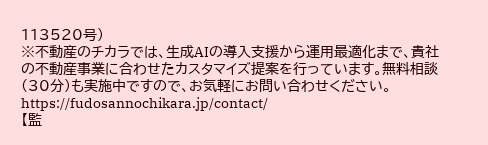113520号)
※不動産のチカラでは、生成AIの導入支援から運用最適化まで、貴社の不動産事業に合わせたカスタマイズ提案を行っています。無料相談(30分)も実施中ですので、お気軽にお問い合わせください。
https://fudosannochikara.jp/contact/
【監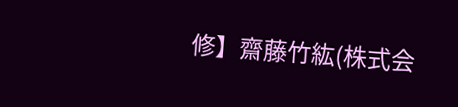修】齋藤竹紘(株式会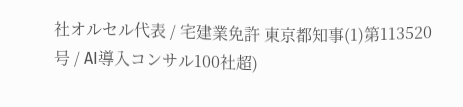社オルセル代表 / 宅建業免許 東京都知事(1)第113520号 / AI導入コンサル100社超)